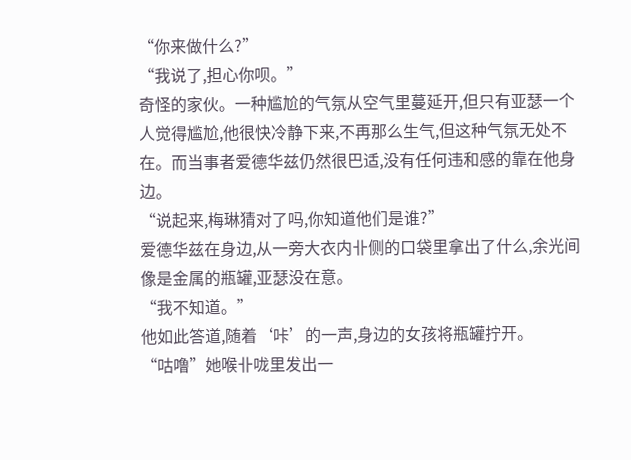“你来做什么?”
“我说了,担心你呗。”
奇怪的家伙。一种尴尬的气氛从空气里蔓延开,但只有亚瑟一个人觉得尴尬,他很快冷静下来,不再那么生气,但这种气氛无处不在。而当事者爱德华兹仍然很巴适,没有任何违和感的靠在他身边。
“说起来,梅琳猜对了吗,你知道他们是谁?”
爱德华兹在身边,从一旁大衣内卝侧的口袋里拿出了什么,余光间像是金属的瓶罐,亚瑟没在意。
“我不知道。”
他如此答道,随着‘咔’的一声,身边的女孩将瓶罐拧开。
“咕噜”她喉卝咙里发出一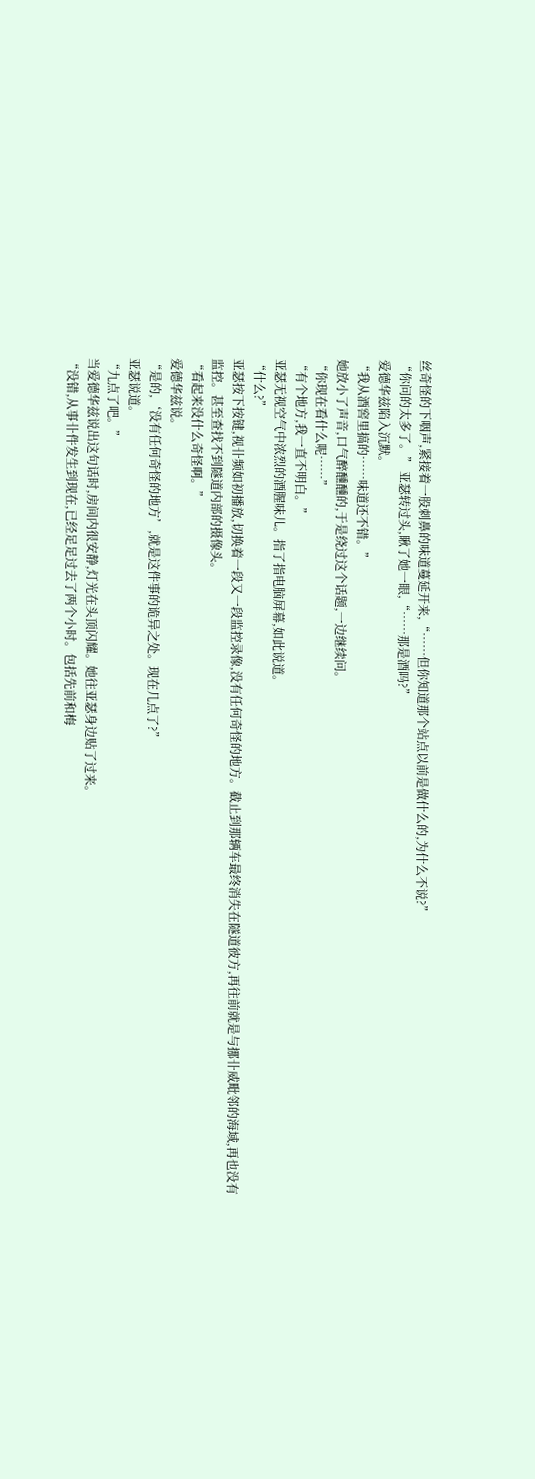丝奇怪的下咽声,紧接着一股刺鼻的味道蔓延开来,“……但你知道那个站点以前是做什么的,为什么不说?”
“你问的太多了。” 亚瑟转过头,瞅了她一眼,“……那是酒吗?”
爱德华兹陷入沉默。
“我从酒窖里搞的……味道还不错。”
她放小了声音,口气醉醺醺的,于是绕过这个话题,一边继续问。
“你现在看什么呢……”
“有个地方,我一直不明白。”
亚瑟无视空气中浓烈的酒腥味儿。指了指电脑屏幕,如此说道。
“什么?”
亚瑟按下按键,视卝频如初播放,切换着一段又一段监控录像,没有任何奇怪的地方。截止到那辆车最终消失在隧道彼方,再往前就是与挪卝威毗邻的海域,再也没有监控。甚至查找不到隧道内部的摄像头。
“看起来没什么奇怪啊。”
爱德华兹说。
“是的,‘没有任何奇怪的地方’,就是这件事的诡异之处。现在几点了?”
亚瑟说道。
“九点了吧。”
当爱德华兹说出这句话时,房间内很安静,灯光在头顶闪耀。她往亚瑟身边贴了过来。
“没错,从事卝件发生到现在,已经足足过去了两个小时。包括先前和梅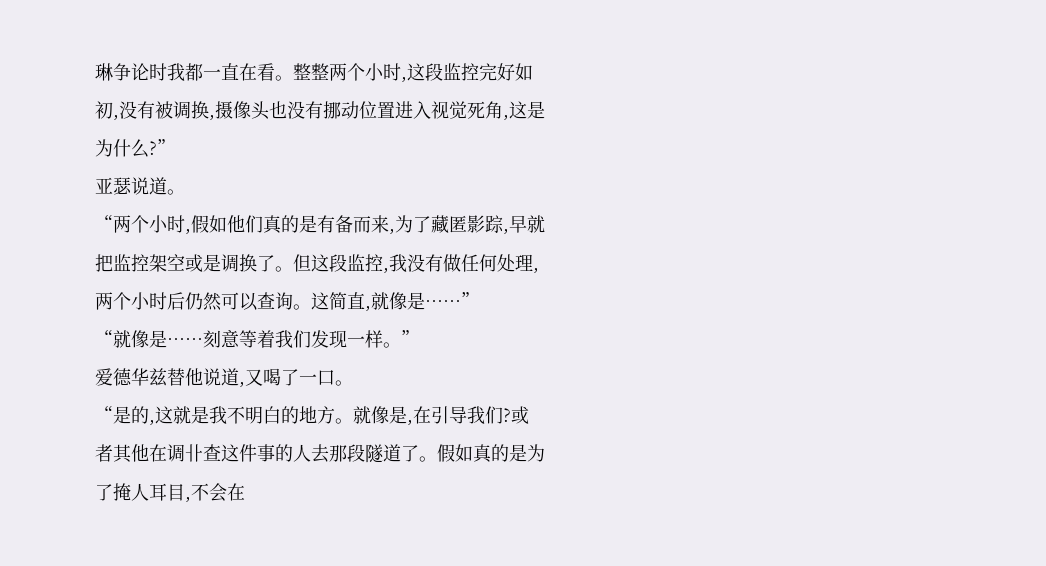琳争论时我都一直在看。整整两个小时,这段监控完好如初,没有被调换,摄像头也没有挪动位置进入视觉死角,这是为什么?”
亚瑟说道。
“两个小时,假如他们真的是有备而来,为了藏匿影踪,早就把监控架空或是调换了。但这段监控,我没有做任何处理,两个小时后仍然可以查询。这简直,就像是……”
“就像是……刻意等着我们发现一样。”
爱德华兹替他说道,又喝了一口。
“是的,这就是我不明白的地方。就像是,在引导我们?或者其他在调卝查这件事的人去那段隧道了。假如真的是为了掩人耳目,不会在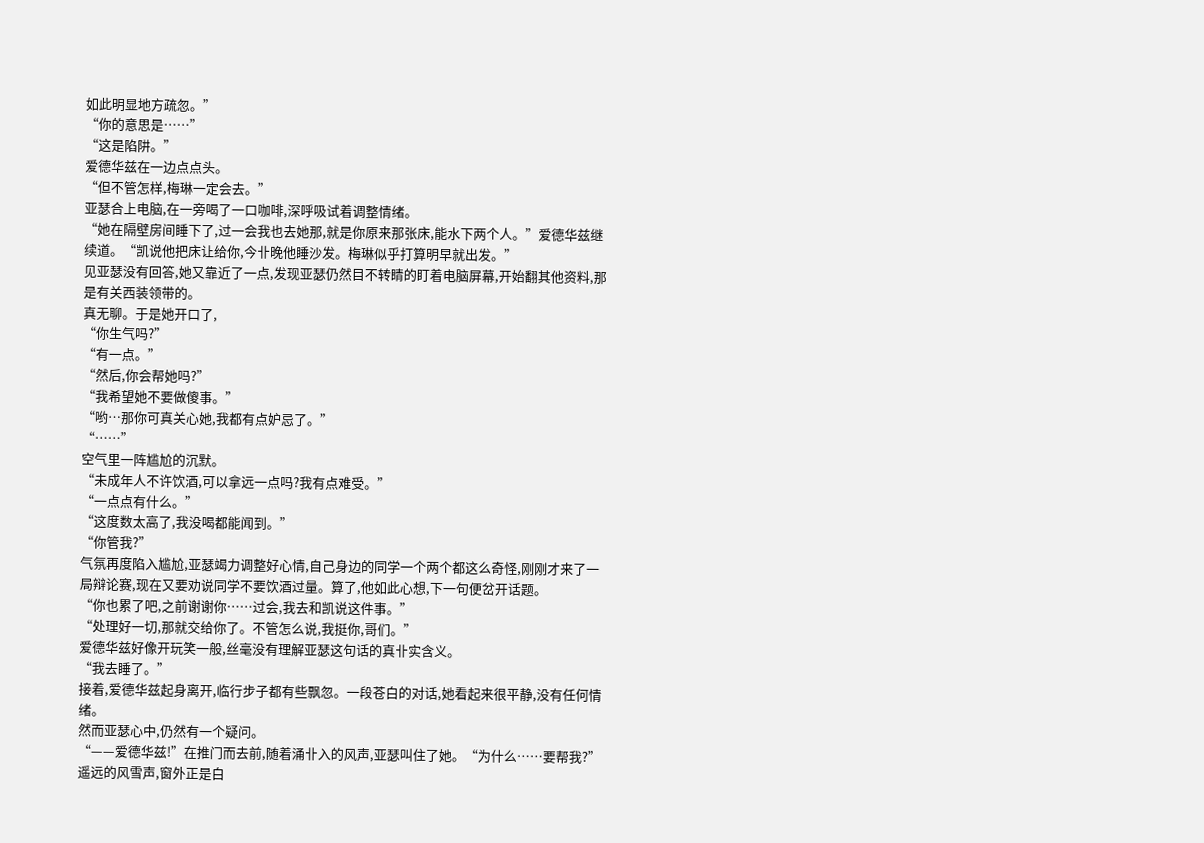如此明显地方疏忽。”
“你的意思是……”
“这是陷阱。”
爱德华兹在一边点点头。
“但不管怎样,梅琳一定会去。”
亚瑟合上电脑,在一旁喝了一口咖啡,深呼吸试着调整情绪。
“她在隔壁房间睡下了,过一会我也去她那,就是你原来那张床,能水下两个人。”爱德华兹继续道。“凯说他把床让给你,今卝晚他睡沙发。梅琳似乎打算明早就出发。”
见亚瑟没有回答,她又靠近了一点,发现亚瑟仍然目不转睛的盯着电脑屏幕,开始翻其他资料,那是有关西装领带的。
真无聊。于是她开口了,
“你生气吗?”
“有一点。”
“然后,你会帮她吗?”
“我希望她不要做傻事。”
“哟…那你可真关心她,我都有点妒忌了。”
“……”
空气里一阵尴尬的沉默。
“未成年人不许饮酒,可以拿远一点吗?我有点难受。”
“一点点有什么。”
“这度数太高了,我没喝都能闻到。”
“你管我?”
气氛再度陷入尴尬,亚瑟竭力调整好心情,自己身边的同学一个两个都这么奇怪,刚刚才来了一局辩论赛,现在又要劝说同学不要饮酒过量。算了,他如此心想,下一句便岔开话题。
“你也累了吧,之前谢谢你……过会,我去和凯说这件事。”
“处理好一切,那就交给你了。不管怎么说,我挺你,哥们。”
爱德华兹好像开玩笑一般,丝毫没有理解亚瑟这句话的真卝实含义。
“我去睡了。”
接着,爱德华兹起身离开,临行步子都有些飘忽。一段苍白的对话,她看起来很平静,没有任何情绪。
然而亚瑟心中,仍然有一个疑问。
“——爱德华兹!”在推门而去前,随着涌卝入的风声,亚瑟叫住了她。“为什么……要帮我?”
遥远的风雪声,窗外正是白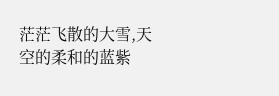茫茫飞散的大雪,天空的柔和的蓝紫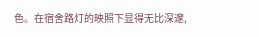色。在宿舍路灯的映照下显得无比深邃,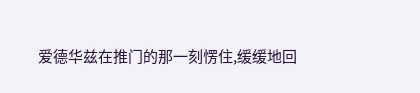爱德华兹在推门的那一刻愣住,缓缓地回